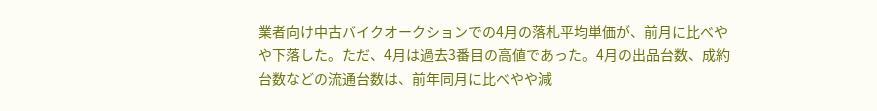業者向け中古バイクオークションでの4月の落札平均単価が、前月に比べやや下落した。ただ、4月は過去3番目の高値であった。4月の出品台数、成約台数などの流通台数は、前年同月に比べやや減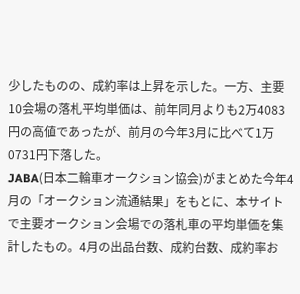少したものの、成約率は上昇を示した。一方、主要10会場の落札平均単価は、前年同月よりも2万4083円の高値であったが、前月の今年3月に比べて1万0731円下落した。
JABA(日本二輪車オークション協会)がまとめた今年4月の「オークション流通結果」をもとに、本サイトで主要オークション会場での落札車の平均単価を集計したもの。4月の出品台数、成約台数、成約率お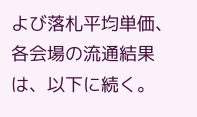よび落札平均単価、各会場の流通結果は、以下に続く。